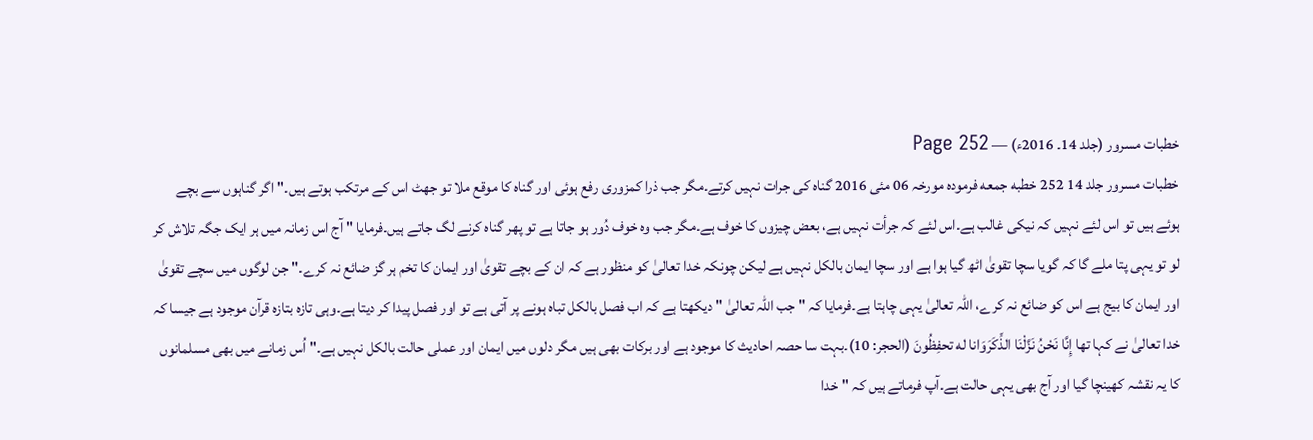خطبات مسرور (جلد 14۔ 2016ء) — Page 252
خطبات مسرور جلد 14 252 خطبه جمعه فرمودہ مورخہ 06 مئی 2016 گناہ کی جرات نہیں کرتے۔مگر جب ذرا کمزوری رفع ہوئی اور گناہ کا موقع ملا تو جھٹ اس کے مرتکب ہوتے ہیں۔" اگر گناہوں سے بچے ہوئے ہیں تو اس لئے نہیں کہ نیکی غالب ہے۔اس لئے کہ جرأت نہیں ہے، بعض چیزوں کا خوف ہے۔مگر جب وہ خوف دُور ہو جاتا ہے تو پھر گناہ کرنے لگ جاتے ہیں۔فرمایا " آج اس زمانہ میں ہر ایک جگہ تلاش کر لو تو یہی پتا ملے گا کہ گویا سچا تقویٰ اٹھ گیا ہوا ہے اور سچا ایمان بالکل نہیں ہے لیکن چونکہ خدا تعالیٰ کو منظور ہے کہ ان کے بچے تقویٰ اور ایمان کا تخم ہر گز ضائع نہ کرے۔" جن لوگوں میں سچے تقویٰ اور ایمان کا بیج ہے اس کو ضائع نہ کرے، اللہ تعالیٰ یہی چاہتا ہے۔فرمایا کہ " جب اللہ تعالیٰ " دیکھتا ہے کہ اب فصل بالکل تباہ ہونے پر آتی ہے تو اور فصل پیدا کر دیتا ہے۔وہی تازہ بتازہ قرآن موجود ہے جیسا کہ خدا تعالیٰ نے کہا تھا إِنَّا نَحْنُ نَزَّلْنَا الذِّكَرَوَانا له تحفِظُونَ (الحجر: 10)۔بہت سا حصہ احادیث کا موجود ہے اور برکات بھی ہیں مگر دلوں میں ایمان اور عملی حالت بالکل نہیں ہے۔" اُس زمانے میں بھی مسلمانوں کا یہ نقشہ کھینچا گیا اور آج بھی یہی حالت ہے۔آپ فرماتے ہیں کہ "خدا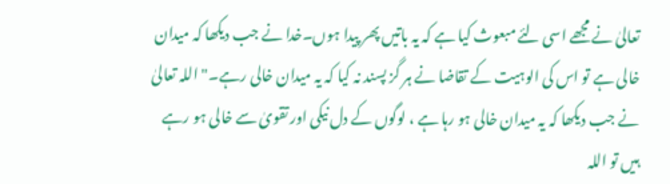تعالیٰ نے مجھے اسی لئے مبعوث کیا ہے کہ یہ باتیں پھر پیدا ہوں۔خدا نے جب دیکھا کہ میدان خالی ہے تو اس کی الوہیت کے تقاضا نے ہر گز پسند نہ کیا کہ یہ میدان خالی رہے۔" اللہ تعالیٰ نے جب دیکھا کہ یہ میدان خالی ہو رہا ہے ، لوگوں کے دل نیکی اور تقویٰ سے خالی ہو رہے ہیں تو اللہ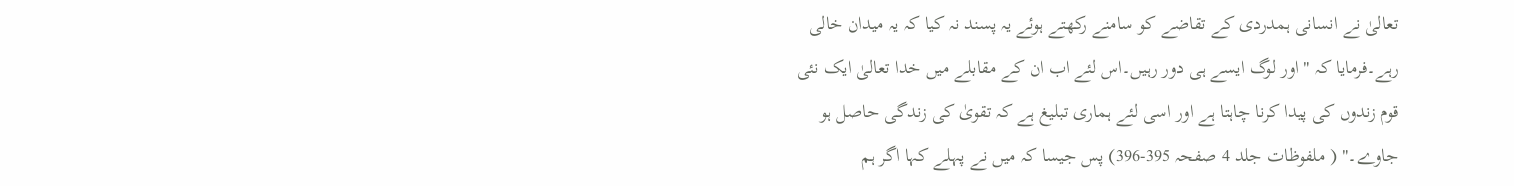تعالیٰ نے انسانی ہمدردی کے تقاضے کو سامنے رکھتے ہوئے یہ پسند نہ کیا کہ یہ میدان خالی رہے۔فرمایا کہ " اور لوگ ایسے ہی دور رہیں۔اس لئے اب ان کے مقابلے میں خدا تعالیٰ ایک نئی قوم زندوں کی پیدا کرنا چاہتا ہے اور اسی لئے ہماری تبلیغ ہے کہ تقویٰ کی زندگی حاصل ہو جاوے۔" ( ملفوظات جلد 4 صفحہ 395-396) پس جیسا کہ میں نے پہلے کہا اگر ہم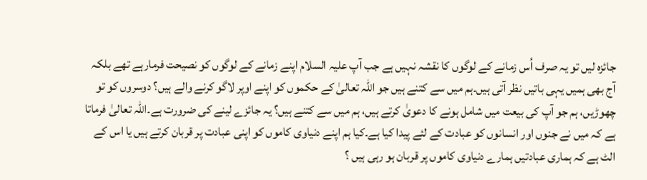جائزہ لیں تو یہ صرف اُس زمانے کے لوگوں کا نقشہ نہیں ہے جب آپ علیہ السلام اپنے زمانے کے لوگوں کو نصیحت فرمارہے تھے بلکہ آج بھی ہمیں یہی باتیں نظر آتی ہیں۔ہم میں سے کتنے ہیں جو اللہ تعالیٰ کے حکموں کو اپنے اوپر لاگو کرنے والے ہیں؟ دوسروں کو تو چھوڑیں، ہم جو آپ کی بیعت میں شامل ہونے کا دعویٰ کرتے ہیں، ہم میں سے کتنے ہیں؟ یہ جائزے لینے کی ضرورت ہے۔اللہ تعالیٰ فرماتا ہے کہ میں نے جنوں اور انسانوں کو عبادت کے لئے پیدا کیا ہے۔کیا ہم اپنے دنیاوی کاموں کو اپنی عبادت پر قربان کرتے ہیں یا اس کے الٹ ہے کہ ہماری عبادتیں ہمارے دنیاوی کاموں پر قربان ہو رہی ہیں ؟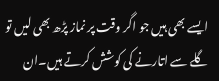ایسے بھی ہیں جو اگر وقت پر نماز پڑھ بھی لیں تو گلے سے اتارنے کی کوشش کرتے ہیں۔ان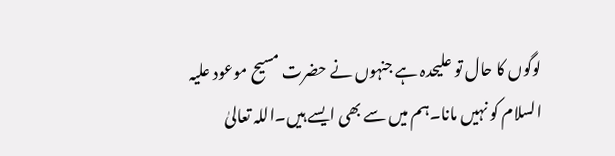لوگوں کا حال تو علیحدہ ہے جنہوں نے حضرت مسیح موعود علیہ السلام کو نہیں مانا۔ہم میں سے بھی ایسے ہیں۔اللہ تعالیٰ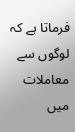فرماتا ہے کہ لوگوں سے معاملات میں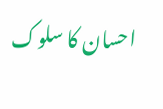احسان کا سلوک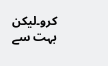کرو۔لیکن بہت سے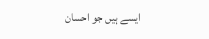ایسے ہیں جو احسان